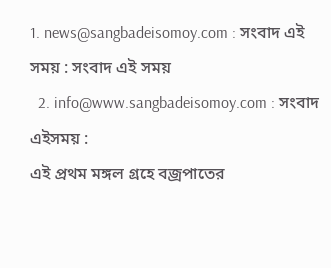1. news@sangbadeisomoy.com : সংবাদ এই সময় : সংবাদ এই সময়
  2. info@www.sangbadeisomoy.com : সংবাদ এইসময় :
এই প্রথম মঙ্গল গ্রহে বজ্রপাতের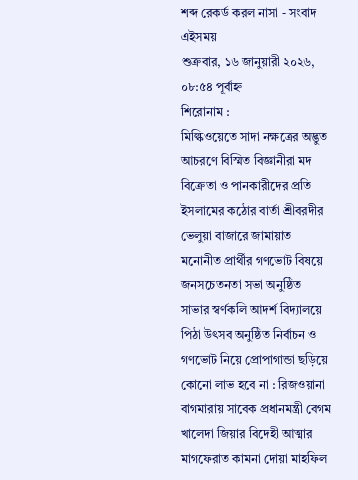শব্দ রেকর্ড করল নাসা - সংবাদ এইসময়
শুক্রবার, ১৬ জানুয়ারী ২০২৬, ০৮:৫৪ পূর্বাহ্ন
শিরোনাম :
মিল্কিওয়েতে সাদা নক্ষত্রের অদ্ভুত আচরণে বিস্মিত বিজ্ঞানীরা মদ বিক্রেতা ও পানকারীদের প্রতি ইসলামের কঠোর বার্তা শ্রীবরদীর ভেলুয়া বাজারে জামায়াত মনোনীত প্রার্থীর গণভোট বিষয়ে জনসচেতনতা সভা অনুষ্ঠিত সাভার স্বর্ণকলি আদর্শ বিদ্যালয়ে পিঠা উৎসব অনুষ্ঠিত নির্বাচন ও গণভোট নিয়ে প্রোপাগান্ডা ছড়িয়ে কোনো লাভ হবে না : রিজওয়ানা বাগমারায় সাবেক প্রধানমন্ত্রী বেগম খালেদা জিয়ার বিদেহী আত্মার মাগফেরাত কামনা দোয়া মাহফিল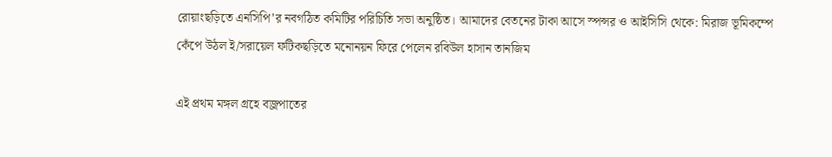রোয়াংছড়িতে এনসিপি’র নবগঠিত কমিটির পরিচিতি সভা অনুষ্ঠিত। আমাদের বেতনের টাকা আসে স্পন্সর ও আইসিসি থেকে: মিরাজ ভূমিকম্পে কেঁপে উঠল ই/সরায়েল ফটিকছড়িতে মনোনয়ন ফিরে পেলেন রবিউল হাসান তানজিম

এই প্রথম মঙ্গল গ্রহে বজ্রপাতের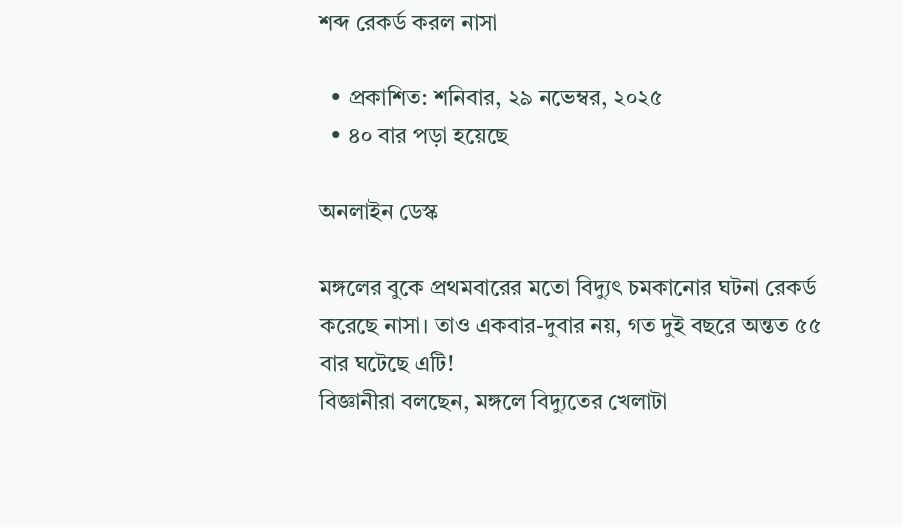শব্দ রেকর্ড করল নাসা

  • প্রকাশিত: শনিবার, ২৯ নভেম্বর, ২০২৫
  • ৪০ বার পড়া হয়েছে

অনলাইন ডেস্ক

মঙ্গলের বুকে প্রথমবারের মতো বিদ্যুৎ চমকানোর ঘটনা রেকর্ড করেছে নাসা। তাও একবার-দুবার নয়, গত দুই বছরে অন্তত ৫৫ বার ঘটেছে এটি!
বিজ্ঞানীরা বলছেন, মঙ্গলে বিদ্যুতের খেলাটা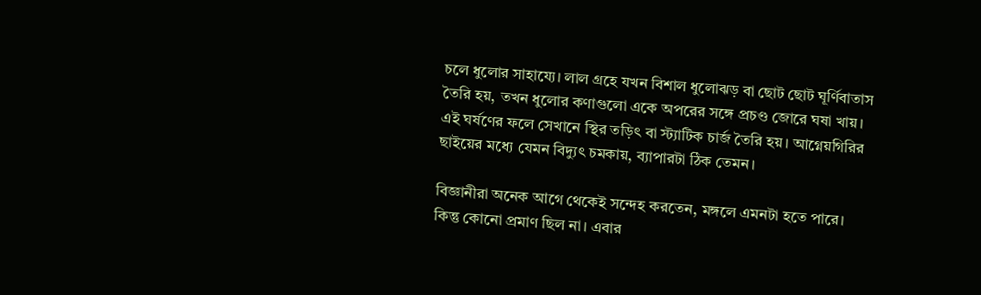চলে ধুলোর সাহায্যে। লাল গ্রহে যখন বিশাল ধুলোঝড় বা ছোট ছোট ঘূর্ণিবাতাস তৈরি হয়, তখন ধুলোর কণাগুলো একে অপরের সঙ্গে প্রচণ্ড জোরে ঘষা খায়। এই ঘর্ষণের ফলে সেখানে স্থির তড়িৎ বা স্ট্যাটিক চার্জ তৈরি হয়। আগ্নেয়গিরির ছাইয়ের মধ্যে যেমন বিদ্যুৎ চমকায়, ব্যাপারটা ঠিক তেমন।

বিজ্ঞানীরা অনেক আগে থেকেই সন্দেহ করতেন, মঙ্গলে এমনটা হতে পারে। কিন্তু কোনো প্রমাণ ছিল না। এবার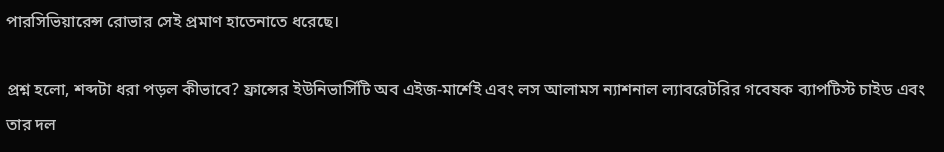পারসিভিয়ারেন্স রোভার সেই প্রমাণ হাতেনাতে ধরেছে।

প্রশ্ন হলো, শব্দটা ধরা পড়ল কীভাবে? ফ্রান্সের ইউনিভার্সিটি অব এইজ-মার্শেই এবং লস আলামস ন্যাশনাল ল্যাবরেটরির গবেষক ব্যাপটিস্ট চাইড এবং তার দল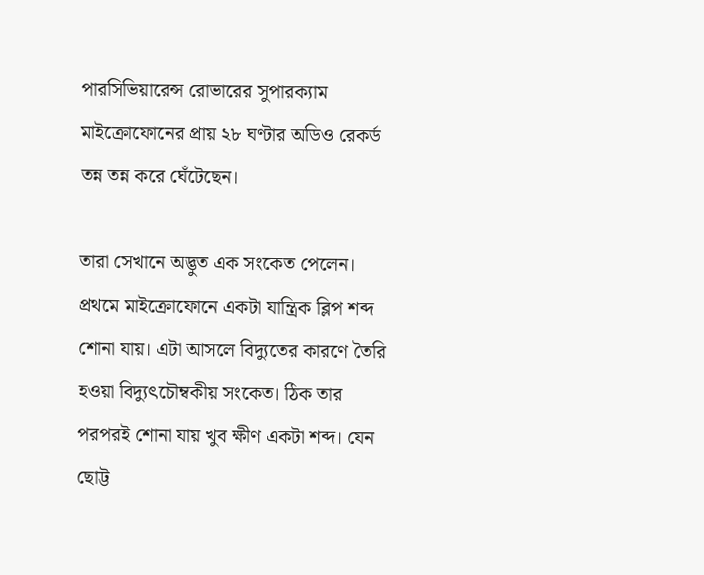পারসিভিয়ারেন্স রোভারের সুপারক্যাম মাইক্রোফোনের প্রায় ২৮ ঘণ্টার অডিও রেকর্ড তন্ন তন্ন করে ঘেঁটেছেন।

তারা সেখানে অদ্ভুত এক সংকেত পেলেন। প্রথমে মাইক্রোফোনে একটা যান্ত্রিক ব্লিপ শব্দ শোনা যায়। এটা আসলে বিদ্যুতের কারণে তৈরি হওয়া বিদ্যুৎচৌম্বকীয় সংকেত। ঠিক তার পরপরই শোনা যায় খুব ক্ষীণ একটা শব্দ। যেন ছোট্ট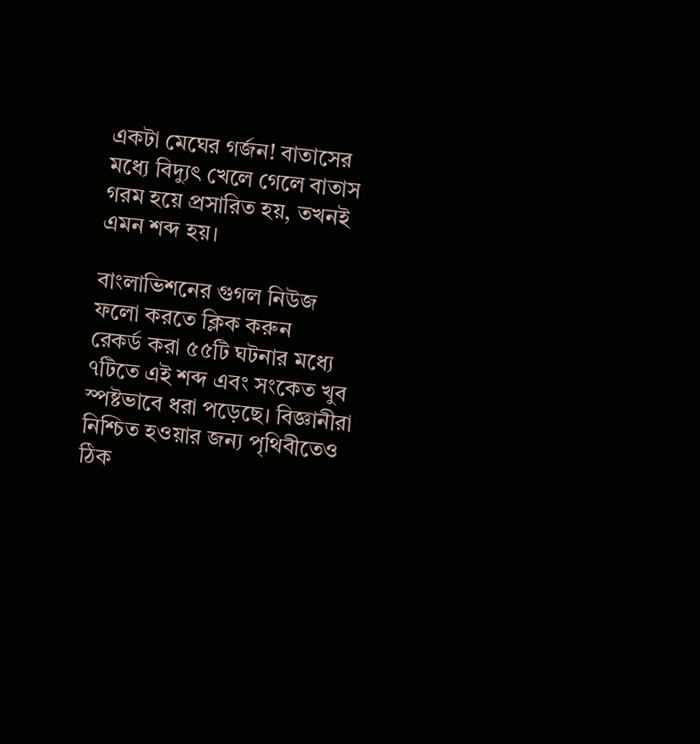একটা মেঘের গর্জন! বাতাসের মধ্যে বিদ্যুৎ খেলে গেলে বাতাস গরম হয়ে প্রসারিত হয়, তখনই এমন শব্দ হয়।

বাংলাভিশনের গুগল নিউজ ফলো করতে ক্লিক করুন
রেকর্ড করা ৫৫টি ঘটনার মধ্যে ৭টিতে এই শব্দ এবং সংকেত খুব স্পষ্টভাবে ধরা পড়েছে। বিজ্ঞানীরা নিশ্চিত হওয়ার জন্য পৃথিবীতেও ঠিক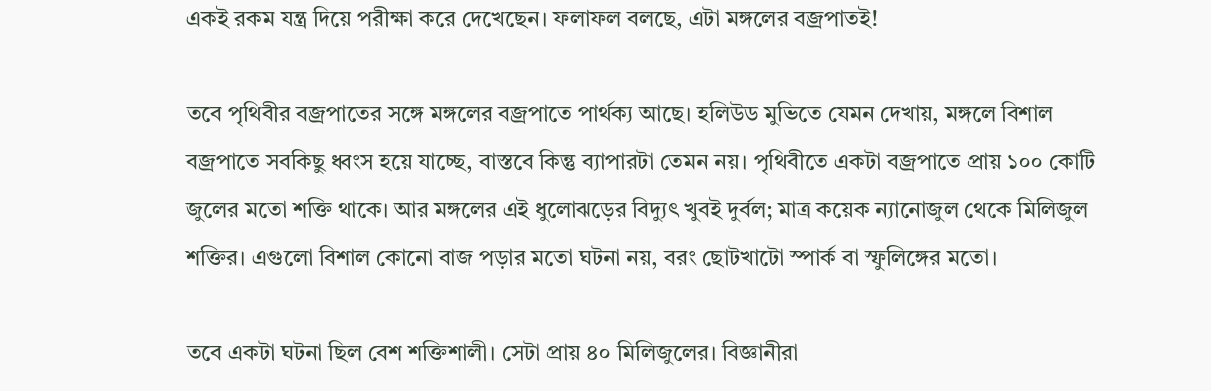একই রকম যন্ত্র দিয়ে পরীক্ষা করে দেখেছেন। ফলাফল বলছে, এটা মঙ্গলের বজ্রপাতই!

তবে পৃথিবীর বজ্রপাতের সঙ্গে মঙ্গলের বজ্রপাতে পার্থক্য আছে। হলিউড মুভিতে যেমন দেখায়, মঙ্গলে বিশাল বজ্রপাতে সবকিছু ধ্বংস হয়ে যাচ্ছে, বাস্তবে কিন্তু ব্যাপারটা তেমন নয়। পৃথিবীতে একটা বজ্রপাতে প্রায় ১০০ কোটি জুলের মতো শক্তি থাকে। আর মঙ্গলের এই ধুলোঝড়ের বিদ্যুৎ খুবই দুর্বল; মাত্র কয়েক ন্যানোজুল থেকে মিলিজুল শক্তির। এগুলো বিশাল কোনো বাজ পড়ার মতো ঘটনা নয়, বরং ছোটখাটো স্পার্ক বা স্ফুলিঙ্গের মতো।

তবে একটা ঘটনা ছিল বেশ শক্তিশালী। সেটা প্রায় ৪০ মিলিজুলের। বিজ্ঞানীরা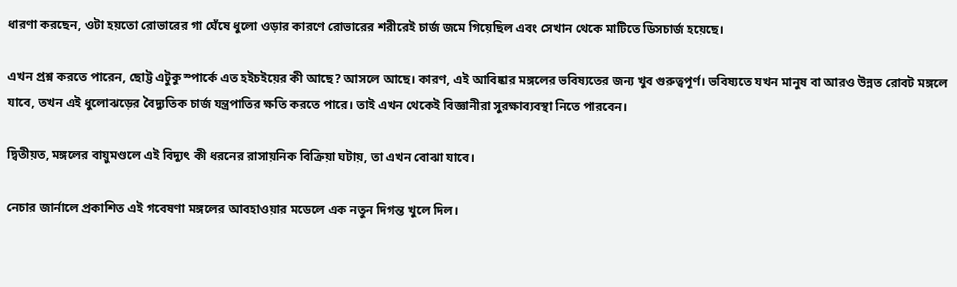ধারণা করছেন, ওটা হয়তো রোভারের গা ঘেঁষে ধুলো ওড়ার কারণে রোভারের শরীরেই চার্জ জমে গিয়েছিল এবং সেখান থেকে মাটিতে ডিসচার্জ হয়েছে।

এখন প্রশ্ন করতে পারেন, ছোট্ট এটুকু স্পার্কে এত হইচইয়ের কী আছে? আসলে আছে। কারণ, এই আবিষ্কার মঙ্গলের ভবিষ্যতের জন্য খুব গুরুত্বপূর্ণ। ভবিষ্যতে যখন মানুষ বা আরও উন্নত রোবট মঙ্গলে যাবে, তখন এই ধুলোঝড়ের বৈদ্যুতিক চার্জ যন্ত্রপাতির ক্ষতি করতে পারে। তাই এখন থেকেই বিজ্ঞানীরা সুরক্ষাব্যবস্থা নিতে পারবেন।

দ্বিতীয়ত, মঙ্গলের বায়ুমণ্ডলে এই বিদ্যুৎ কী ধরনের রাসায়নিক বিক্রিয়া ঘটায়, তা এখন বোঝা যাবে।

নেচার জার্নালে প্রকাশিত এই গবেষণা মঙ্গলের আবহাওয়ার মডেলে এক নতুন দিগন্ত খুলে দিল।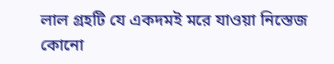লাল গ্রহটি যে একদমই মরে যাওয়া নিস্তেজ কোনো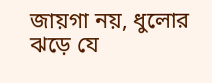জায়গা নয়, ধুলোর ঝড়ে যে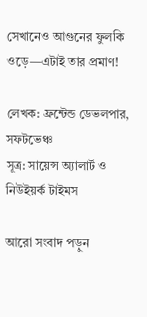সেখানেও আগুনের ফুলকি ওড়ে—এটাই তার প্রমাণ!

লেখক: ফ্রন্টেন্ড ডেভলপার, সফটভেঞ্চ
সূত্র: সায়েন্স অ্যালার্ট ও নিউইয়র্ক টাইমস

আরো সংবাদ পড়ুন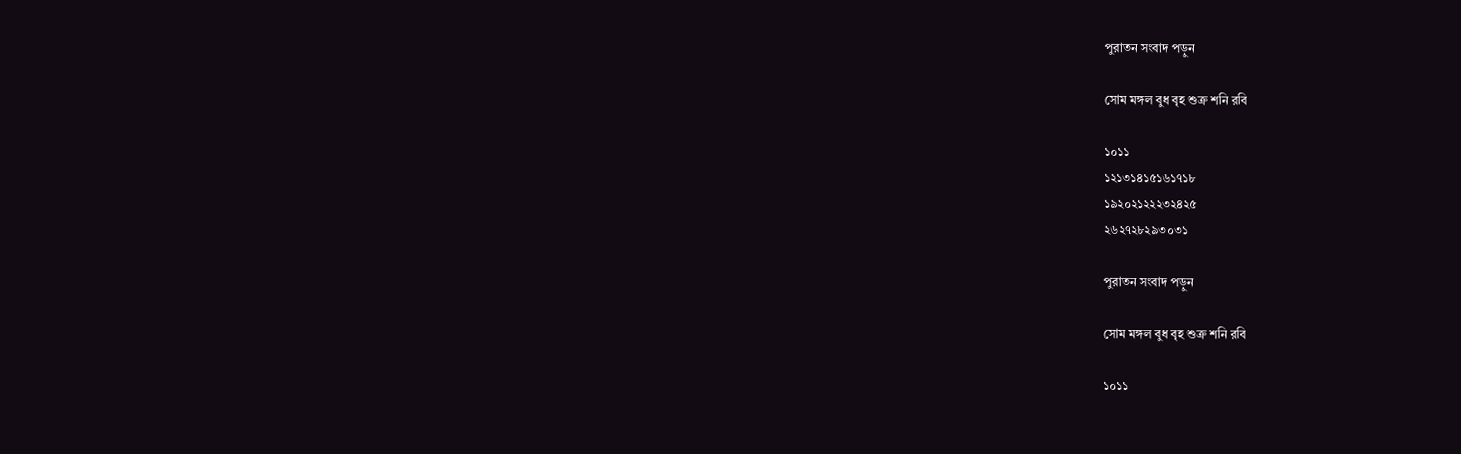পুরাতন সংবাদ পড়ুন

সোম মঙ্গল বুধ বৃহ শুক্র শনি রবি

১০১১
১২১৩১৪১৫১৬১৭১৮
১৯২০২১২২২৩২৪২৫
২৬২৭২৮২৯৩০৩১

পুরাতন সংবাদ পড়ুন

সোম মঙ্গল বুধ বৃহ শুক্র শনি রবি

১০১১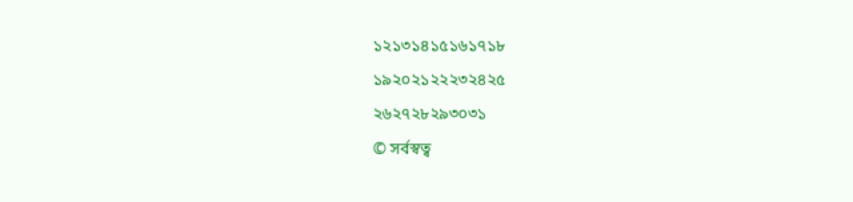১২১৩১৪১৫১৬১৭১৮
১৯২০২১২২২৩২৪২৫
২৬২৭২৮২৯৩০৩১
© সর্বস্বত্ব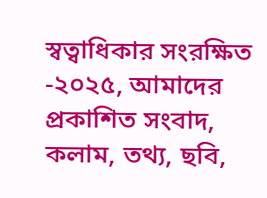স্বত্বাধিকার সংরক্ষিত -২০২৫, আমাদের প্রকাশিত সংবাদ, কলাম, তথ্য, ছবি,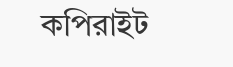কপিরাইট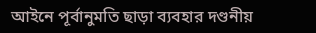আইনে পূর্বানুমতি ছাড়া ব্যবহার দণ্ডনীয়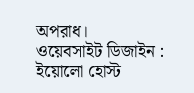অপরাধ।
ওয়েবসাইট ডিজাইন : ইয়োলো হোস্ট